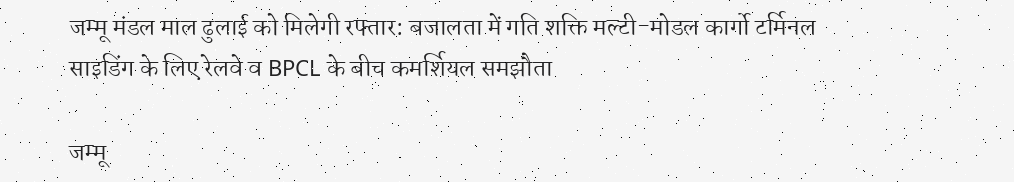जम्मू मंडल माल ढुलाई को मिलेगी रफ्तार: बजालता में गति शक्ति मल्टी-मोडल कार्गो टर्मिनल साइडिंग के लिए रेलवे व BPCL के बीच कमर्शियल समझौता

जम्मू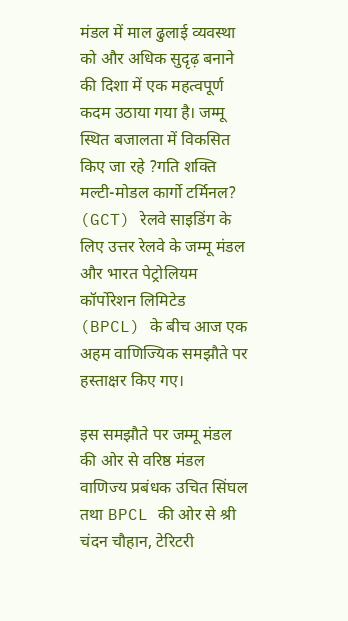मंडल में माल ढुलाई व्यवस्था को और अधिक सुदृढ़ बनाने की दिशा में एक महत्वपूर्ण कदम उठाया गया है। जम्मू स्थित बजालता में विकसित किए जा रहे ?गति शक्ति मल्टी-मोडल कार्गो टर्मिनल? (GCT) रेलवे साइडिंग के लिए उत्तर रेलवे के जम्मू मंडल और भारत पेट्रोलियम कॉर्पोरेशन लिमिटेड (BPCL) के बीच आज एक अहम वाणिज्यिक समझौते पर हस्ताक्षर किए गए।

इस समझौते पर जम्मू मंडल की ओर से वरिष्ठ मंडल वाणिज्य प्रबंधक उचित सिंघल तथा BPCL की ओर से श्री चंदन चौहान, टेरिटरी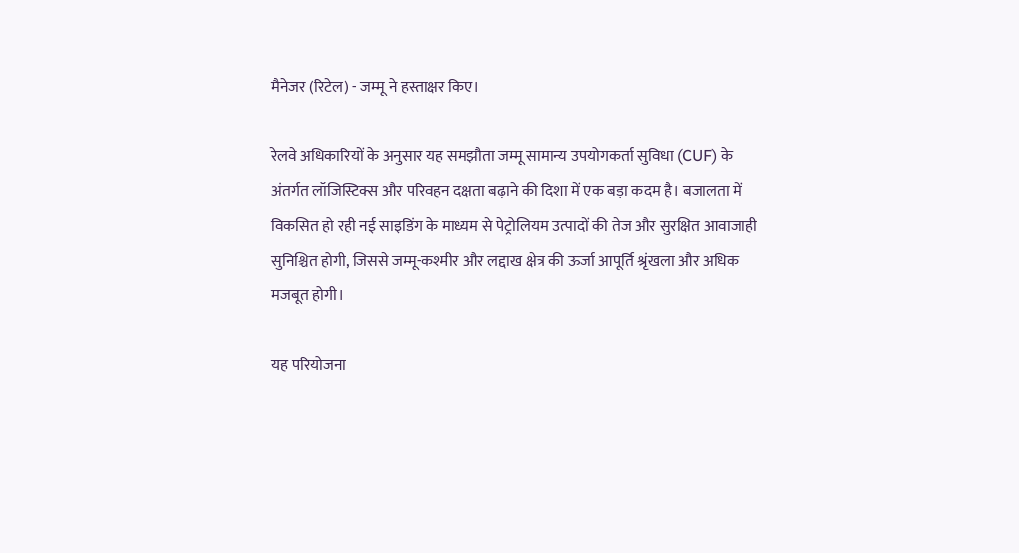मैनेजर (रिटेल) - जम्मू ने हस्ताक्षर किए।

रेलवे अधिकारियों के अनुसार यह समझौता जम्मू सामान्य उपयोगकर्ता सुविधा (CUF) के अंतर्गत लॉजिस्टिक्स और परिवहन दक्षता बढ़ाने की दिशा में एक बड़ा कदम है। बजालता में विकसित हो रही नई साइडिंग के माध्यम से पेट्रोलियम उत्पादों की तेज और सुरक्षित आवाजाही सुनिश्चित होगी, जिससे जम्मू-कश्मीर और लद्दाख क्षेत्र की ऊर्जा आपूर्ति श्रृंखला और अधिक मजबूत होगी।

यह परियोजना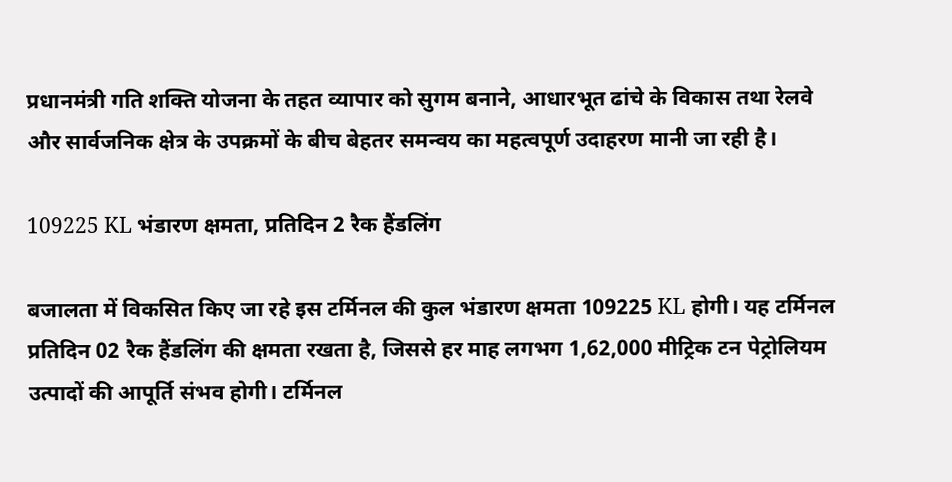प्रधानमंत्री गति शक्ति योजना के तहत व्यापार को सुगम बनाने, आधारभूत ढांचे के विकास तथा रेलवे और सार्वजनिक क्षेत्र के उपक्रमों के बीच बेहतर समन्वय का महत्वपूर्ण उदाहरण मानी जा रही है।

109225 KL भंडारण क्षमता, प्रतिदिन 2 रैक हैंडलिंग

बजालता में विकसित किए जा रहे इस टर्मिनल की कुल भंडारण क्षमता 109225 KL होगी। यह टर्मिनल प्रतिदिन 02 रैक हैंडलिंग की क्षमता रखता है, जिससे हर माह लगभग 1,62,000 मीट्रिक टन पेट्रोलियम उत्पादों की आपूर्ति संभव होगी। टर्मिनल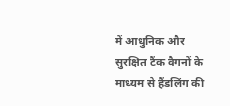में आधुनिक और सुरक्षित टैंक वैगनों के माध्यम से हैंडलिंग की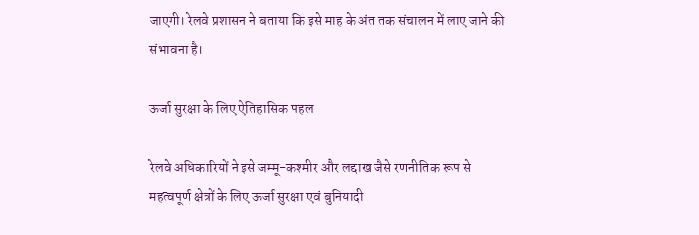जाएगी। रेलवे प्रशासन ने बताया कि इसे माह के अंत तक संचालन में लाए जाने की संभावना है।

ऊर्जा सुरक्षा के लिए ऐतिहासिक पहल

रेलवे अधिकारियों ने इसे जम्मू-कश्मीर और लद्दाख जैसे रणनीतिक रूप से महत्वपूर्ण क्षेत्रों के लिए ऊर्जा सुरक्षा एवं बुनियादी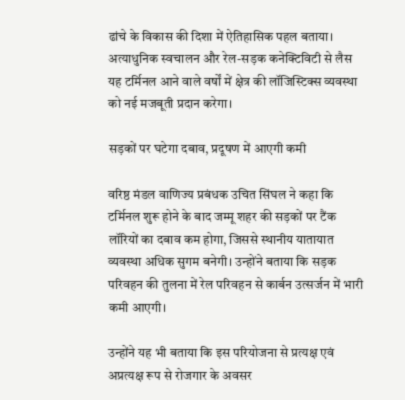ढांचे के विकास की दिशा में ऐतिहासिक पहल बताया। अत्याधुनिक स्वचालन और रेल-सड़क कनेक्टिविटी से लैस यह टर्मिनल आने वाले वर्षों में क्षेत्र की लॉजिस्टिक्स व्यवस्था को नई मजबूती प्रदान करेगा।

सड़कों पर घटेगा दबाव, प्रदूषण में आएगी कमी

वरिष्ठ मंडल वाणिज्य प्रबंधक उचित सिंघल ने कहा कि टर्मिनल शुरू होने के बाद जम्मू शहर की सड़कों पर टैंक लॉरियों का दबाव कम होगा, जिससे स्थानीय यातायात व्यवस्था अधिक सुगम बनेगी। उन्होंने बताया कि सड़क परिवहन की तुलना में रेल परिवहन से कार्बन उत्सर्जन में भारी कमी आएगी।

उन्होंने यह भी बताया कि इस परियोजना से प्रत्यक्ष एवं अप्रत्यक्ष रूप से रोजगार के अवसर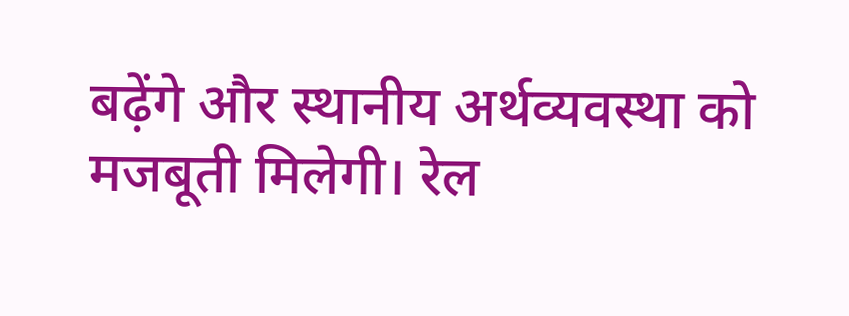बढ़ेंगे और स्थानीय अर्थव्यवस्था को मजबूती मिलेगी। रेल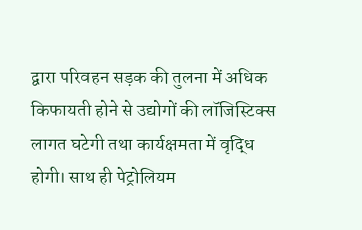द्वारा परिवहन सड़क की तुलना में अधिक किफायती होने से उद्योगों की लॉजिस्टिक्स लागत घटेगी तथा कार्यक्षमता में वृद्धि होगी। साथ ही पेट्रोलियम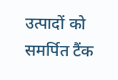उत्पादों को समर्पित टैंक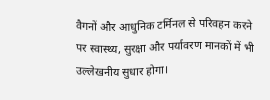वैगनों और आधुनिक टर्मिनल से परिवहन करने पर स्वास्थ्य, सुरक्षा और पर्यावरण मानकों में भी उल्लेखनीय सुधार होगा।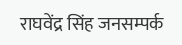राघवेंद्र सिंह जनसम्पर्क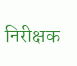निरीक्षक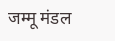जम्मू मंडल